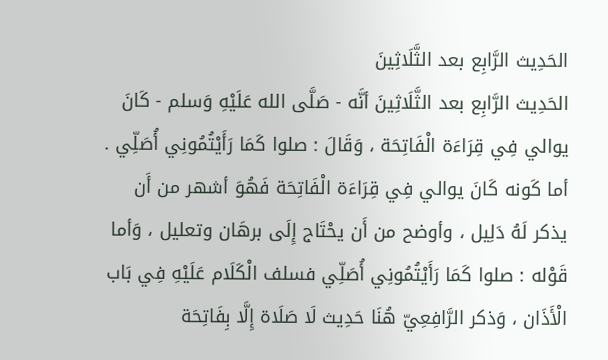الحَدِيث الرَّابِع بعد الثَّلَاثِينَ
الحَدِيث الرَّابِع بعد الثَّلَاثِينَ أنَّه - صَلَّى الله عَلَيْهِ وَسلم - كَانَ يوالي فِي قِرَاءَة الْفَاتِحَة ، وَقَالَ : صلوا كَمَا رَأَيْتُمُونِي أُصَلِّي . أما كَونه كَانَ يوالي فِي قِرَاءَة الْفَاتِحَة فَهُوَ أشهر من أَن يذكر لَهُ دَلِيل ، وأوضح من أَن يحْتَاج إِلَى برهَان وتعليل ، وَأما قَوْله : صلوا كَمَا رَأَيْتُمُونِي أُصَلِّي فسلف الْكَلَام عَلَيْهِ فِي بَاب الْأَذَان ، وَذكر الرَّافِعِيّ هُنَا حَدِيث لَا صَلَاة إِلَّا بِفَاتِحَة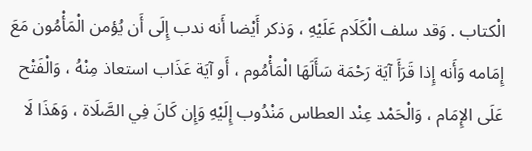الْكتاب . وَقد سلف الْكَلَام عَلَيْهِ ، وَذكر أَيْضا أَنه ندب إِلَى أَن يُؤمن الْمَأْمُون مَعَ إِمَامه وَأَنه إِذا قَرَأَ آيَة رَحْمَة سَأَلَهَا الْمَأْمُوم ، أَو آيَة عَذَاب استعاذ مِنْهُ ، وَالْفَتْح عَلَى الإِمَام ، وَالْحَمْد عِنْد العطاس مَنْدُوب إِلَيْهِ وَإِن كَانَ فِي الصَّلَاة ، وَهَذَا لَا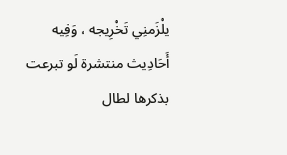يلْزَمنِي تَخْرِيجه ، وَفِيه أَحَادِيث منتشرة لَو تبرعت بذكرها لطال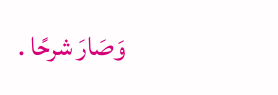وَصَارَ شرحًا .